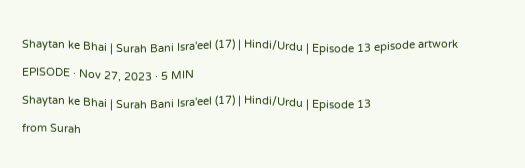Shaytan ke Bhai | Surah Bani Isra'eel (17) | Hindi/Urdu | Episode 13 episode artwork

EPISODE · Nov 27, 2023 · 5 MIN

Shaytan ke Bhai | Surah Bani Isra'eel (17) | Hindi/Urdu | Episode 13

from Surah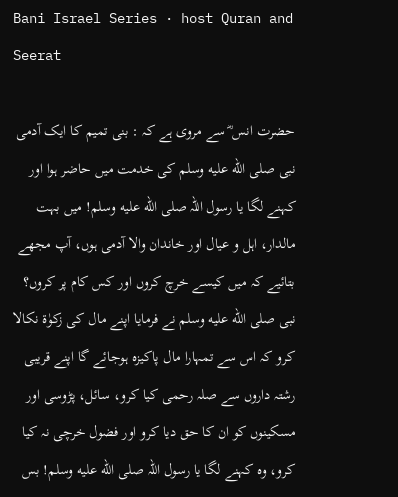Bani Israel Series · host Quran and Seerat

حضرت انس ؓ سے مروی ہے کہ : بنی تمیم کا ایک آدمی نبی صلى الله عليه وسلم کی خدمت میں حاضر ہوا اور کہنے لگا یا رسول اللہ صلى الله عليه وسلم! میں بہت مالدار، اہل و عیال اور خاندان والا آدمی ہوں، آپ مجھے بتائیے کہ میں کیسے خرچ کروں اور کس کام پر کروں؟ نبی صلى الله عليه وسلم نے فرمایا اپنے مال کی زکوٰۃ نکالا کرو کہ اس سے تمہارا مال پاکیزہ ہوجائے گا اپنے قریبی رشتہ داروں سے صلہ رحمی کیا کرو، سائل، پڑوسی اور مسکینوں کو ان کا حق دیا کرو اور فضول خرچی نہ کیا کرو، وہ کہنے لگا یا رسول اللہ صلى الله عليه وسلم! بس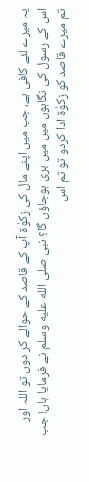یہ میرے لئے کافی ہے، جب میں اپنے مال کی زکوٰۃ آپ کے قاصد کے حوالے کر دوں تو اللہ اور اس کے رسول کی نگاہوں میں میں بری ہوجاؤں گا؟ نبی صلى الله عليه وسلم نے فرمایا ہاں! جب تم میرے قاصد کو زکوٰۃ ادا کردو تو تم اس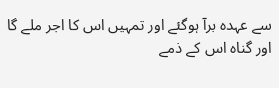سے عہدہ برآ ہوگئے اور تمہیں اس کا اجر ملے گا اور گناہ اس کے ذمے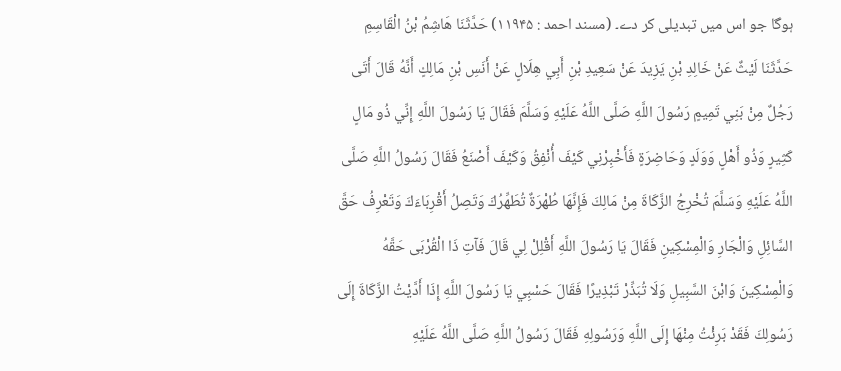ہوگا جو اس میں تبدیلی کر دے۔ (مسند احمد : ۱۱۹۴۵) حَدَّثَنَا هَاشِمُ بْنُ الْقَاسِمِ حَدَّثَنَا لَيْثٌ عَنْ خَالِدِ بْنِ يَزِيدَ عَنْ سَعِيدِ بْنِ أَبِي هِلَالٍ عَنْ أَنَسِ بْنِ مَالِكٍ أَنَّهُ قَالَ أَتَى رَجُلٌ مِنْ بَنِي تَمِيمٍ رَسُولَ اللَّهِ صَلَّى اللَّهُ عَلَيْهِ وَسَلَّمَ فَقَالَ يَا رَسُولَ اللَّهِ إِنِّي ذُو مَالٍ كَثِيرٍ وَذُو أَهْلٍ وَوَلَدٍ وَحَاضِرَةٍ فَأَخْبِرْنِي كَيْفَ أُنْفِقُ وَكَيْفَ أَصْنَعُ فَقَالَ رَسُولُ اللَّهِ صَلَّى اللَّهُ عَلَيْهِ وَسَلَّمَ تُخْرِجُ الزَّكَاةَ مِنْ مَالِكَ فَإِنَّهَا طُهْرَةٌ تُطَهِّرُكَ وَتَصِلُ أَقْرِبَاءَكَ وَتَعْرِفُ حَقَّ السَّائِلِ وَالْجَارِ وَالْمِسْكِينِ فَقَالَ يَا رَسُولَ اللَّهِ أَقْلِلْ لِي قَالَ فَآتِ ذَا الْقُرْبَى حَقَّهُ وَالْمِسْكِينَ وَابْنَ السَّبِيلِ وَلَا تُبَذِّرْ تَبْذِيرًا فَقَالَ حَسْبِي يَا رَسُولَ اللَّهِ إِذَا أَدَّيْتُ الزَّكَاةَ إِلَى رَسُولِكَ فَقَدْ بَرِئْتُ مِنْهَا إِلَى اللَّهِ وَرَسُولِهِ فَقَالَ رَسُولُ اللَّهِ صَلَّى اللَّهُ عَلَيْهِ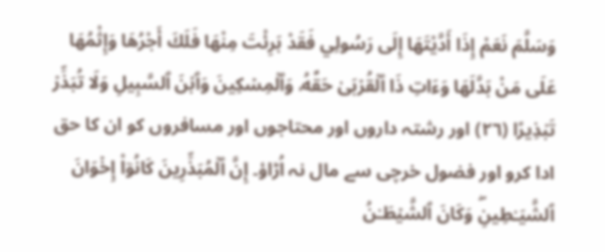وَسَلَّمَ نَعَمْ إِذَا أَدَّيْتَهَا إِلَى رَسُولِي فَقَدْ بَرِئْتَ مِنْهَا فَلَكَ أَجْرُهَا وَإِثْمُهَا عَلَى مَنْ بَدَّلَهَا وَءَاتِ ذَا ٱلۡقُرۡبَىٰ حَقَّهُۥ وَٱلۡمِسۡكِينَ وَٱبۡنَ ٱلسَّبِيلِ وَلَا تُبَذِّرۡ تَبۡذِيرًا (٢٦) اور رشتہ داروں اور محتاجوں اور مسافروں کو ان کا حق ادا کرو اور فضول خرچی سے مال نہ اُڑاؤ۔ إِنَّ ٱلۡمُبَذِّرِينَ كَانُوٓاْ إِخۡوَانَ ٱلشَّيَـٰطِينِ‌ۖ وَكَانَ ٱلشَّيۡطَـٰنُ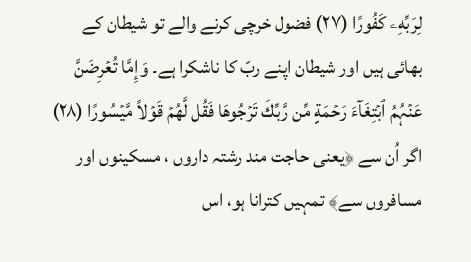لِرَبِّهِۦ كَفُورًا (٢٧) فضول خرچی کرنے والے تو شیطان کے بھائی ہیں اور شیطان اپنے ربّ کا ناشکرا ہے۔ وَإِمَّا تُعۡرِضَنَّ عَنۡہُمُ ٱبۡتِغَآءَ رَحۡمَةٍ مِّن رَّبِّكَ تَرۡجُوهَا فَقُل لَّهُمۡ قَوۡلاً مَّيۡسُورًا (٢٨) اگر اُن سے ﴿یعنی حاجت مند رشتہ داروں ، مسکینوں اور مسافروں سے﴾ تمہیں کترانا ہو، اس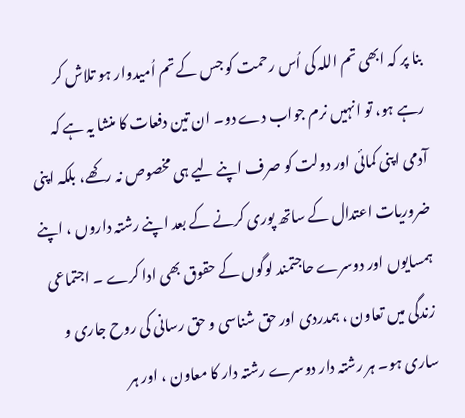بنا پر کہ ابھی تم اللہ کی اُس رحمت کو جس کے تم اُمیدوار ہو تلاش کر رہے ہو، تو انہیں نرم جواب دے دو۔ ان تین دفعات کا منشا یہ ہے کہ آدمی اپنی کمائی اور دولت کو صرف اپنے لیے ہی مخصوص نہ رکھے، بلکہ اپنی ضروریات اعتدال کے ساتھ پوری کرنے کے بعد اپنے رشتہ داروں ، اپنے ہمسایوں اور دوسرے حاجتمند لوگوں کے حقوق بھی ادا کرے ۔ اجتماعی زندگی میں تعاون ، ہمدردی اور حق شناسی و حق رسانی کی روح جاری و ساری ہو۔ ہر رشتہ دار دوسرے رشتہ دار کا معاون ، اور ہر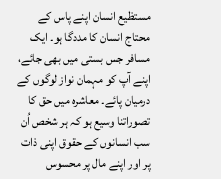مستظیع انسان اپنے پاس کے محتاج انسان کا مددگا ہو۔ ایک مسافر جس بستی میں بھی جائے، اپنے آپ کو مہمان نواز لوگوں کے درمیان پائے۔ معاشرہ میں حق کا تصوراتنا وسیع ہو کہ ہر شخص اُن سب انسانوں کے حقوق اپنی ذات پر اور اپنے مال پر محسوس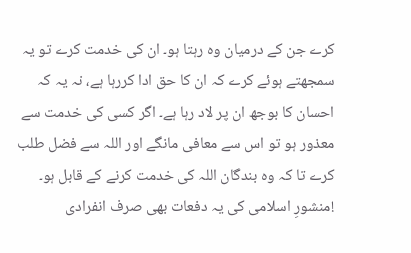کرے جن کے درمیان وہ رہتا ہو۔ ان کی خدمت کرے تو یہ سمجھتے ہوئے کرے کہ ان کا حق ادا کررہا ہے، نہ یہ کہ احسان کا بوجھ ان پر لاد رہا ہے۔ اگر کسی کی خدمت سے معذور ہو تو اس سے معافی مانگے اور اللہ سے فضل طلب کرے تا کہ وہ بندگان اللہ کی خدمت کرنے کے قابل ہو۔ !منشورِ اسلامی کی یہ دفعات بھی صرف انفرادی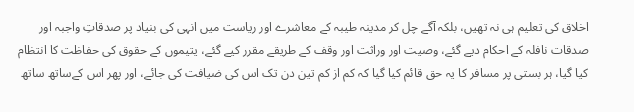اخلاق کی تعلیم ہی نہ تھیں، بلکہ آگے چل کر مدینہ طیبہ کے معاشرے اور ریاست میں انہی کی بنیاد پر صدقاتِ واجبہ اور صدقات نافلہ کے احکام دیے گئے، وصیت اور وراثت اور وقف کے طریقے مقرر کیے گئے، یتیموں کے حقوق کی حفاظت کا انتظام کیا گیا، ہر بستی پر مسافر کا یہ حق قائم کیا گیا کہ کم از کم تین دن تک اس کی ضیافت کی جائے، اور پھر اس کےساتھ ساتھ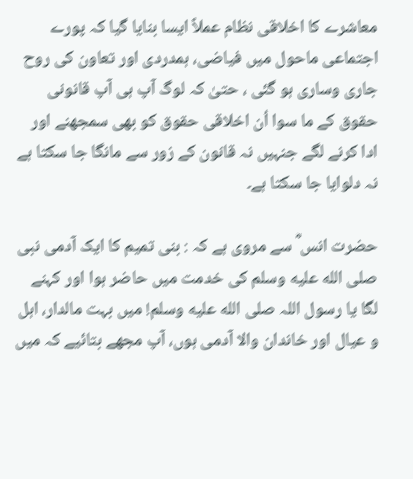معاشرے کا اخلاقی نظام عملاً ایسا بنایا گیا کہ پورے اجتماعی ماحول میں فیاضی، ہمدردی اور تعاون کی روح جاری وساری ہو گئی ، حتیٰ کہ لوگ آپ ہی آپ قانونی حقوق کے ما سوا اُن اخلاقی حقوق کو بھی سمجھنے اور ادا کرنے لگے جنہیں نہ قانون کے زور سے مانگا جا سکتا ہے نہ دلوایا جا سکتا ہے۔

حضرت انس ؓ سے مروی ہے کہ : بنی تمیم کا ایک آدمی نبی صلى الله عليه وسلم کی خدمت میں حاضر ہوا اور کہنے لگا یا رسول اللہ صلى الله عليه وسلم! میں بہت مالدار، اہل و عیال اور خاندان والا آدمی ہوں، آپ مجھے بتائیے کہ میں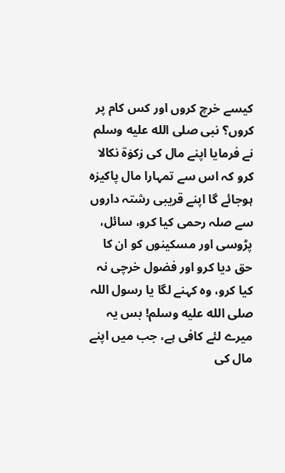کیسے خرچ کروں اور کس کام پر کروں؟ نبی صلى الله عليه وسلم نے فرمایا اپنے مال کی زکوٰۃ نکالا کرو کہ اس سے تمہارا مال پاکیزہ ہوجائے گا اپنے قریبی رشتہ داروں سے صلہ رحمی کیا کرو، سائل، پڑوسی اور مسکینوں کو ان کا حق دیا کرو اور فضول خرچی نہ کیا کرو، وہ کہنے لگا یا رسول اللہ صلى الله عليه وسلم! بس یہ میرے لئے کافی ہے، جب میں اپنے مال کی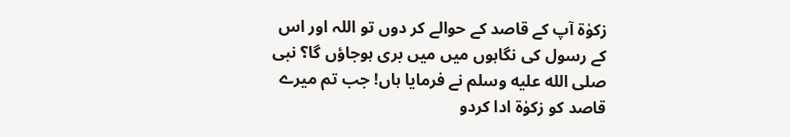زکوٰۃ آپ کے قاصد کے حوالے کر دوں تو اللہ اور اس کے رسول کی نگاہوں میں میں بری ہوجاؤں گا؟ نبی صلى الله عليه وسلم نے فرمایا ہاں! جب تم میرے قاصد کو زکوٰۃ ادا کردو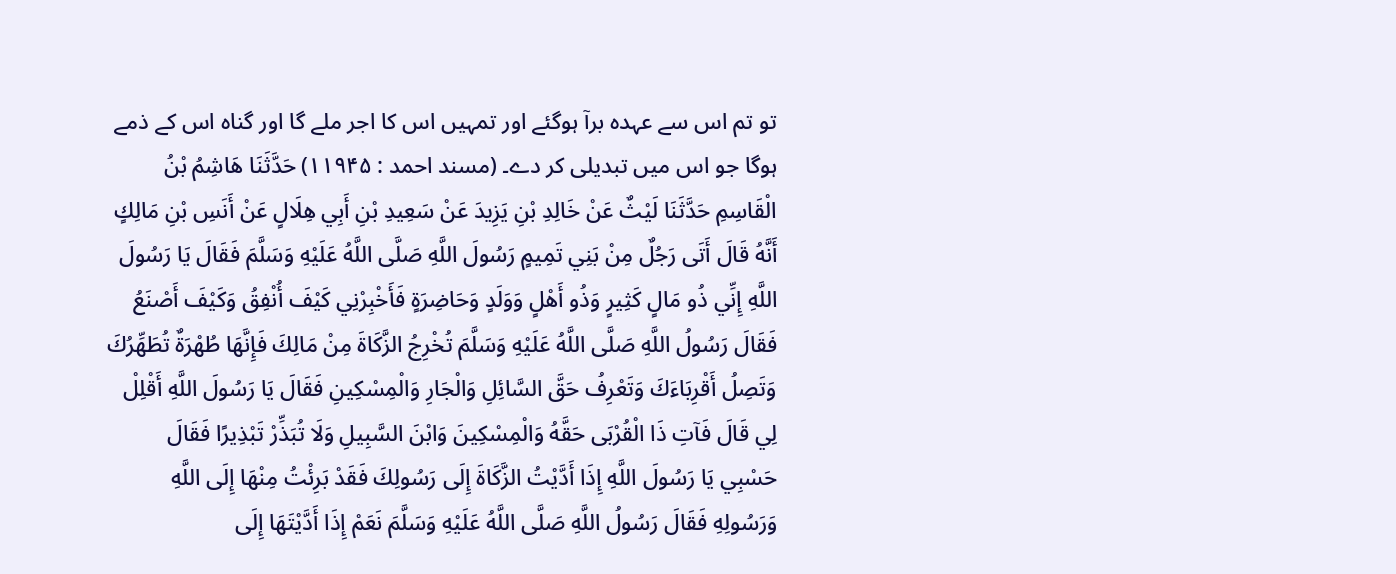تو تم اس سے عہدہ برآ ہوگئے اور تمہیں اس کا اجر ملے گا اور گناہ اس کے ذمے ہوگا جو اس میں تبدیلی کر دے۔ (مسند احمد : ۱۱۹۴۵) حَدَّثَنَا هَاشِمُ بْنُ الْقَاسِمِ حَدَّثَنَا لَيْثٌ عَنْ خَالِدِ بْنِ يَزِيدَ عَنْ سَعِيدِ بْنِ أَبِي هِلَالٍ عَنْ أَنَسِ بْنِ مَالِكٍ أَنَّهُ قَالَ أَتَى رَجُلٌ مِنْ بَنِي تَمِيمٍ رَسُولَ اللَّهِ صَلَّى اللَّهُ عَلَيْهِ وَسَلَّمَ فَقَالَ يَا رَسُولَ اللَّهِ إِنِّي ذُو مَالٍ كَثِيرٍ وَذُو أَهْلٍ وَوَلَدٍ وَحَاضِرَةٍ فَأَخْبِرْنِي كَيْفَ أُنْفِقُ وَكَيْفَ أَصْنَعُ فَقَالَ رَسُولُ اللَّهِ صَلَّى اللَّهُ عَلَيْهِ وَسَلَّمَ تُخْرِجُ الزَّكَاةَ مِنْ مَالِكَ فَإِنَّهَا طُهْرَةٌ تُطَهِّرُكَ وَتَصِلُ أَقْرِبَاءَكَ وَتَعْرِفُ حَقَّ السَّائِلِ وَالْجَارِ وَالْمِسْكِينِ فَقَالَ يَا رَسُولَ اللَّهِ أَقْلِلْ لِي قَالَ فَآتِ ذَا الْقُرْبَى حَقَّهُ وَالْمِسْكِينَ وَابْنَ السَّبِيلِ وَلَا تُبَذِّرْ تَبْذِيرًا فَقَالَ حَسْبِي يَا رَسُولَ اللَّهِ إِذَا أَدَّيْتُ الزَّكَاةَ إِلَى رَسُولِكَ فَقَدْ بَرِئْتُ مِنْهَا إِلَى اللَّهِ وَرَسُولِهِ فَقَالَ رَسُولُ اللَّهِ صَلَّى اللَّهُ عَلَيْهِ وَسَلَّمَ نَعَمْ إِذَا أَدَّيْتَهَا إِلَى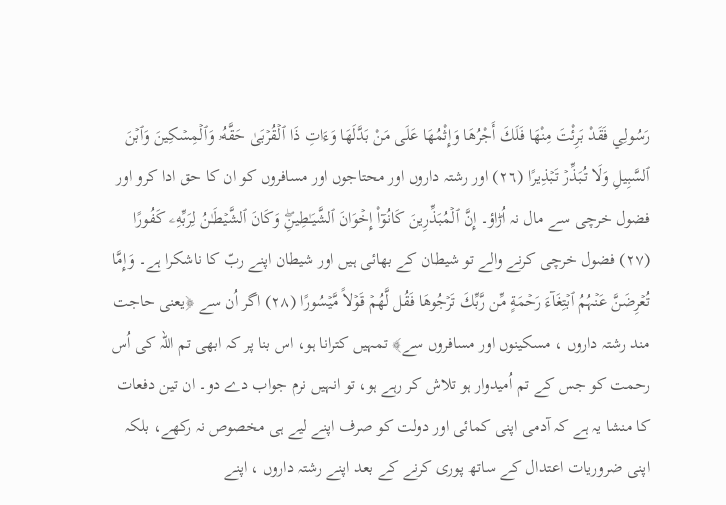رَسُولِي فَقَدْ بَرِئْتَ مِنْهَا فَلَكَ أَجْرُهَا وَإِثْمُهَا عَلَى مَنْ بَدَّلَهَا وَءَاتِ ذَا ٱلۡقُرۡبَىٰ حَقَّهُۥ وَٱلۡمِسۡكِينَ وَٱبۡنَ ٱلسَّبِيلِ وَلَا تُبَذِّرۡ تَبۡذِيرًا (٢٦) اور رشتہ داروں اور محتاجوں اور مسافروں کو ان کا حق ادا کرو اور فضول خرچی سے مال نہ اُڑاؤ۔ إِنَّ ٱلۡمُبَذِّرِينَ كَانُوٓاْ إِخۡوَانَ ٱلشَّيَـٰطِينِ‌ۖ وَكَانَ ٱلشَّيۡطَـٰنُ لِرَبِّهِۦ كَفُورًا (٢٧) فضول خرچی کرنے والے تو شیطان کے بھائی ہیں اور شیطان اپنے ربّ کا ناشکرا ہے۔ وَإِمَّا تُعۡرِضَنَّ عَنۡہُمُ ٱبۡتِغَآءَ رَحۡمَةٍ مِّن رَّبِّكَ تَرۡجُوهَا فَقُل لَّهُمۡ قَوۡلاً مَّيۡسُورًا (٢٨) اگر اُن سے ﴿یعنی حاجت مند رشتہ داروں ، مسکینوں اور مسافروں سے﴾ تمہیں کترانا ہو، اس بنا پر کہ ابھی تم اللہ کی اُس رحمت کو جس کے تم اُمیدوار ہو تلاش کر رہے ہو، تو انہیں نرم جواب دے دو۔ ان تین دفعات کا منشا یہ ہے کہ آدمی اپنی کمائی اور دولت کو صرف اپنے لیے ہی مخصوص نہ رکھے، بلکہ اپنی ضروریات اعتدال کے ساتھ پوری کرنے کے بعد اپنے رشتہ داروں ، اپنے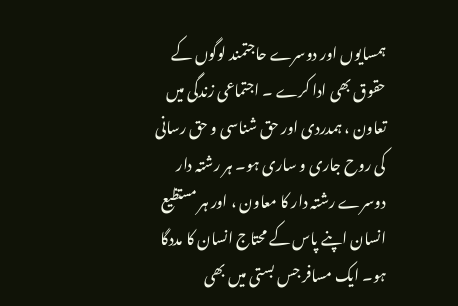ہمسایوں اور دوسرے حاجتمند لوگوں کے حقوق بھی ادا کرے ۔ اجتماعی زندگی میں تعاون ، ہمدردی اور حق شناسی و حق رسانی کی روح جاری و ساری ہو۔ ہر رشتہ دار دوسرے رشتہ دار کا معاون ، اور ہر مستظیع انسان اپنے پاس کے محتاج انسان کا مددگا ہو۔ ایک مسافر جس بستی میں بھی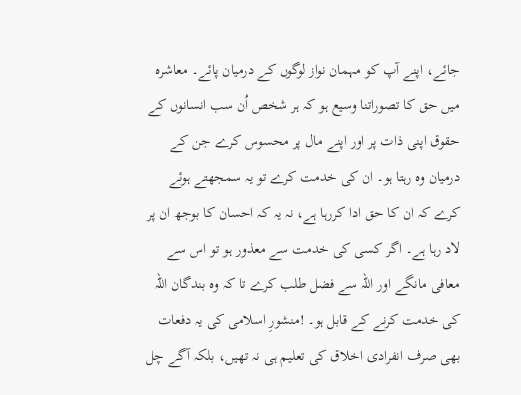جائے، اپنے آپ کو مہمان نواز لوگوں کے درمیان پائے۔ معاشرہ میں حق کا تصوراتنا وسیع ہو کہ ہر شخص اُن سب انسانوں کے حقوق اپنی ذات پر اور اپنے مال پر محسوس کرے جن کے درمیان وہ رہتا ہو۔ ان کی خدمت کرے تو یہ سمجھتے ہوئے کرے کہ ان کا حق ادا کررہا ہے، نہ یہ کہ احسان کا بوجھ ان پر لاد رہا ہے۔ اگر کسی کی خدمت سے معذور ہو تو اس سے معافی مانگے اور اللہ سے فضل طلب کرے تا کہ وہ بندگان اللہ کی خدمت کرنے کے قابل ہو۔ !منشورِ اسلامی کی یہ دفعات بھی صرف انفرادی اخلاق کی تعلیم ہی نہ تھیں، بلکہ آگے چل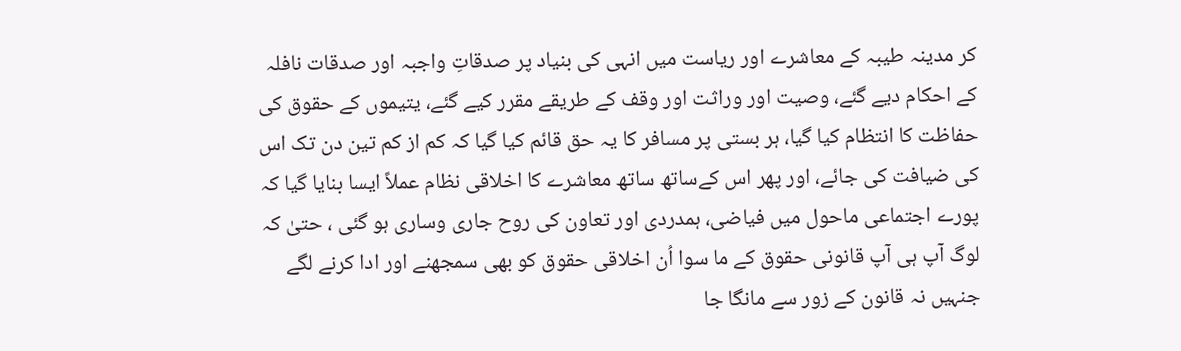کر مدینہ طیبہ کے معاشرے اور ریاست میں انہی کی بنیاد پر صدقاتِ واجبہ اور صدقات نافلہ کے احکام دیے گئے، وصیت اور وراثت اور وقف کے طریقے مقرر کیے گئے، یتیموں کے حقوق کی حفاظت کا انتظام کیا گیا، ہر بستی پر مسافر کا یہ حق قائم کیا گیا کہ کم از کم تین دن تک اس کی ضیافت کی جائے، اور پھر اس کےساتھ ساتھ معاشرے کا اخلاقی نظام عملاً ایسا بنایا گیا کہ پورے اجتماعی ماحول میں فیاضی، ہمدردی اور تعاون کی روح جاری وساری ہو گئی ، حتیٰ کہ لوگ آپ ہی آپ قانونی حقوق کے ما سوا اُن اخلاقی حقوق کو بھی سمجھنے اور ادا کرنے لگے جنہیں نہ قانون کے زور سے مانگا جا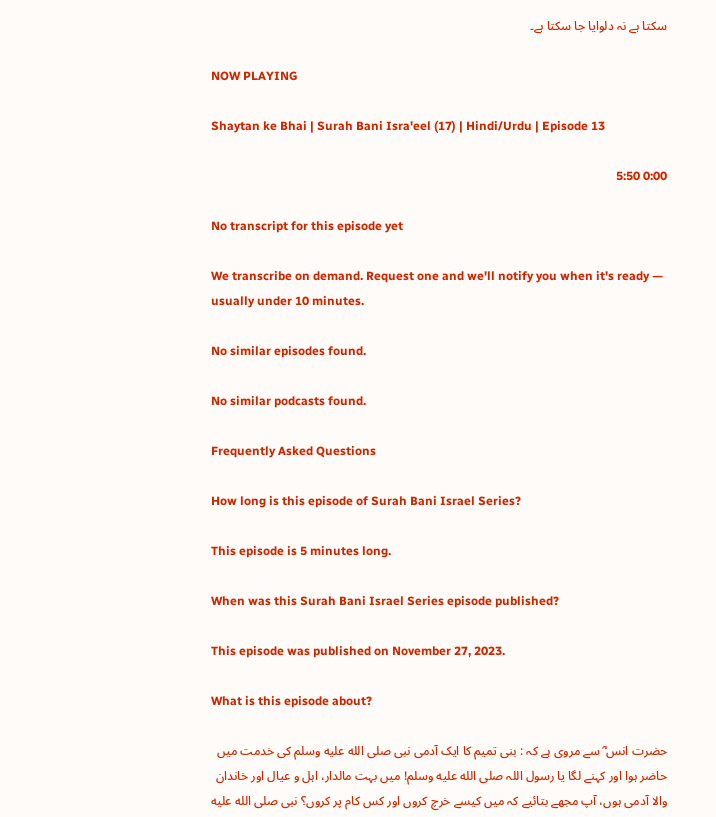سکتا ہے نہ دلوایا جا سکتا ہے۔

NOW PLAYING

Shaytan ke Bhai | Surah Bani Isra'eel (17) | Hindi/Urdu | Episode 13

0:00 5:50

No transcript for this episode yet

We transcribe on demand. Request one and we'll notify you when it's ready — usually under 10 minutes.

No similar episodes found.

No similar podcasts found.

Frequently Asked Questions

How long is this episode of Surah Bani Israel Series?

This episode is 5 minutes long.

When was this Surah Bani Israel Series episode published?

This episode was published on November 27, 2023.

What is this episode about?

حضرت انس ؓ سے مروی ہے کہ : بنی تمیم کا ایک آدمی نبی صلى الله عليه وسلم کی خدمت میں حاضر ہوا اور کہنے لگا یا رسول اللہ صلى الله عليه وسلم! میں بہت مالدار، اہل و عیال اور خاندان والا آدمی ہوں، آپ مجھے بتائیے کہ میں کیسے خرچ کروں اور کس کام پر کروں؟ نبی صلى الله عليه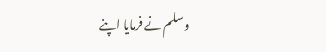وسلم نے فرمایا اپنے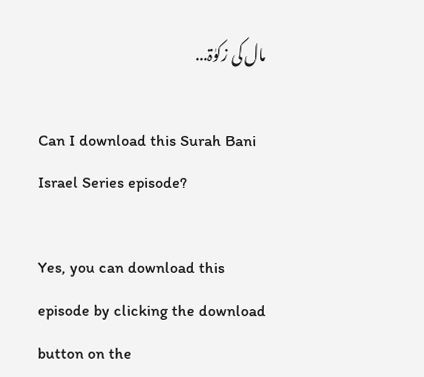مال کی زکوٰۃ...

Can I download this Surah Bani Israel Series episode?

Yes, you can download this episode by clicking the download button on the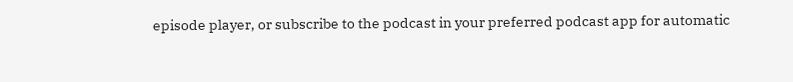episode player, or subscribe to the podcast in your preferred podcast app for automatic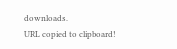downloads.
URL copied to clipboard!